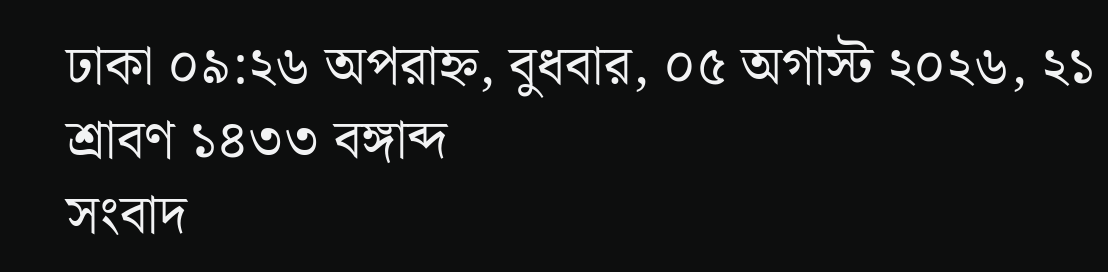ঢাকা ০৯:২৬ অপরাহ্ন, বুধবার, ০৫ অগাস্ট ২০২৬, ২১ শ্রাবণ ১৪৩৩ বঙ্গাব্দ
সংবাদ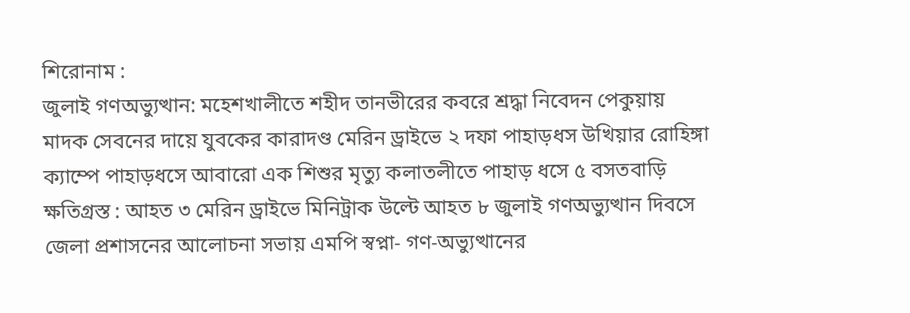শিরোনাম :
জুলাই গণঅভ্যুত্থান: মহেশখালীতে শহীদ তানভীরের কবরে শ্রদ্ধা নিবেদন পেকুয়ায় মাদক সেবনের দায়ে যুবকের কারাদণ্ড মেরিন ড্রাইভে ২ দফা পাহাড়ধস উখিয়ার রোহিঙ্গা ক্যাম্পে পাহাড়ধসে আবারো এক শিশুর মৃত্যু কলাতলীতে পাহাড় ধসে ৫ বসতবাড়ি ক্ষতিগ্রস্ত : আহত ৩ মেরিন ড্রাইভে মিনিট্রাক উল্টে আহত ৮ জুলাই গণঅভ্যুত্থান দিবসে জেলা প্রশাসনের আলোচনা সভায় এমপি স্বপ্না- গণ-অভ্যুত্থানের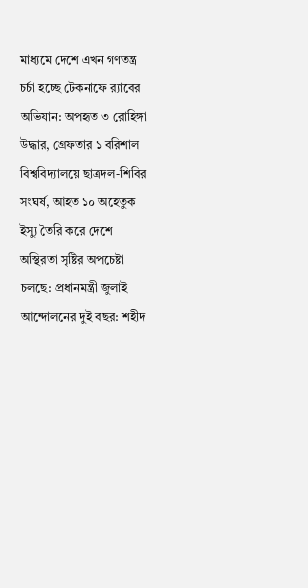মাধ্যমে দেশে এখন গণতন্ত্র চর্চা হচ্ছে টেকনাফে র‍্যাবের অভিযান: অপহৃত ৩ রোহিঙ্গা উদ্ধার, গ্রেফতার ১ বরিশাল বিশ্ববিদ্যালয়ে ছাত্রদল-শিবির সংঘর্ষ, আহত ১০ অহেতুক ইস্যু তৈরি করে দেশে অস্থিরতা সৃষ্টির অপচেষ্টা চলছে: প্রধানমন্ত্রী জুলাই আন্দোলনের দুই বছর: শহীদ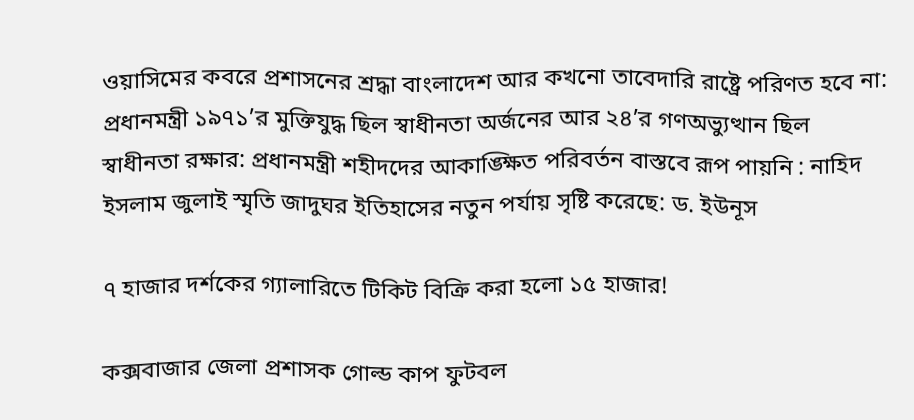ওয়াসিমের কবরে প্রশাসনের শ্রদ্ধা বাংলাদেশ আর কখনো তাবেদারি রাষ্ট্রে পরিণত হবে না: প্রধানমন্ত্রী ১৯৭১’র মুক্তিযুদ্ধ ছিল স্বাধীনতা অর্জনের আর ২৪’র গণঅভ্যুত্থান ছিল স্বাধীনতা রক্ষার: প্রধানমন্ত্রী শহীদদের আকাঙ্ক্ষিত পরিবর্তন বাস্তবে রূপ পায়নি : নাহিদ ইসলাম জুলাই স্মৃতি জাদুঘর ইতিহাসের নতুন পর্যায় সৃষ্টি করেছে: ড. ইউনূস

৭ হাজার দর্শকের গ্যালারিতে টিকিট বিক্রি করা হলো ১৫ হাজার!

কক্সবাজার জেলা প্রশাসক গোল্ড কাপ ফুটবল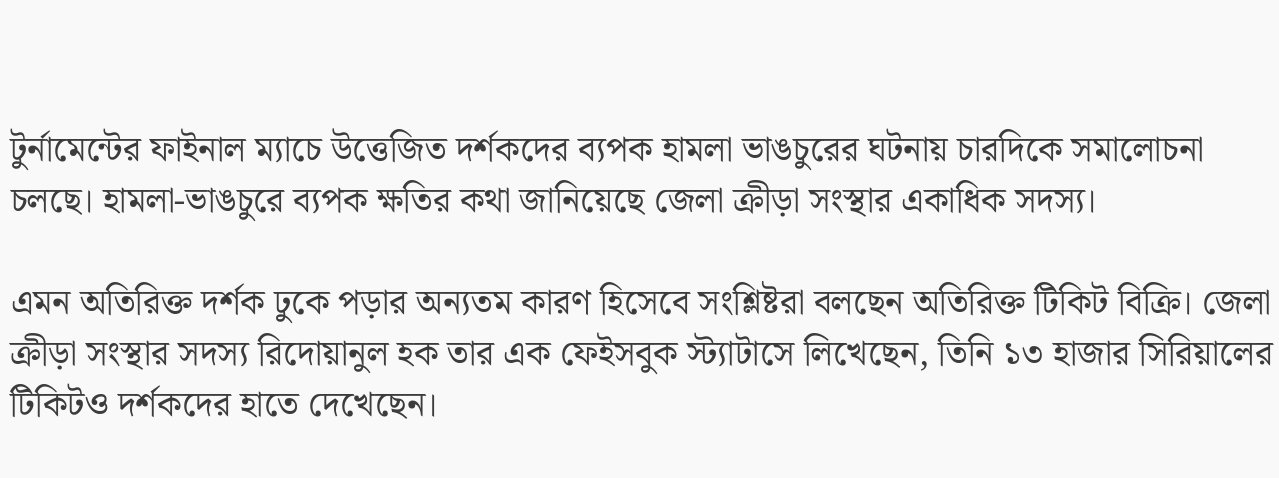টুর্নামেন্টের ফাইনাল ম্যাচে উত্তেজিত দর্শকদের ব্যপক হামলা ভাঙচুরের ঘটনায় চারদিকে সমালোচনা চলছে। হামলা-ভাঙচুরে ব্যপক ক্ষতির কথা জানিয়েছে জেলা ক্রীড়া সংস্থার একাধিক সদস্য।

এমন অতিরিক্ত দর্শক ঢুকে পড়ার অন্যতম কারণ হিসেবে সংশ্লিষ্টরা বলছেন অতিরিক্ত টিকিট বিক্রি। জেলা ক্রীড়া সংস্থার সদস্য রিদোয়ানুল হক তার এক ফেইসবুক স্ট্যাটাসে লিখেছেন, তিনি ১৩ হাজার সিরিয়ালের টিকিটও দর্শকদের হাতে দেখেছেন।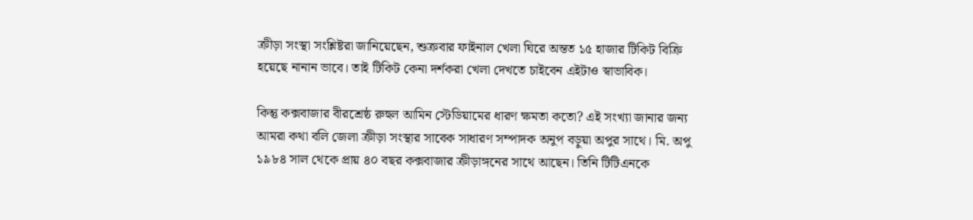ক্রীড়া সংস্থা সংশ্লিষ্টরা জানিয়েছেন, শুক্রবার ফাইনাল খেলা ঘিরে অন্তত ১৫ হাজার টিকিট বিক্রি হয়েছে নানান ভাবে। তাই টিকিট কেনা দর্শকরা খেলা দেখতে চাইবেন এইটাও স্বাভাবিক।

কিন্তু কক্সবাজার বীরশ্রেষ্ঠ রুহুল আমিন স্টেডিয়ামের ধারণ ক্ষমতা কতো? এই সংখ্যা জানার জন্য আমরা কথা বলি জেলা ক্রীড়া সংস্থার সাবেক সাধারণ সম্পাদক অনুপ বড়ুয়া অপুর সাথে। মি. অপু ১৯৮৪ সাল থেকে প্রায় ৪০ বছর কক্সবাজার ক্রীড়াঙ্গনের সাথে আছেন। তিনি টিটিএনকে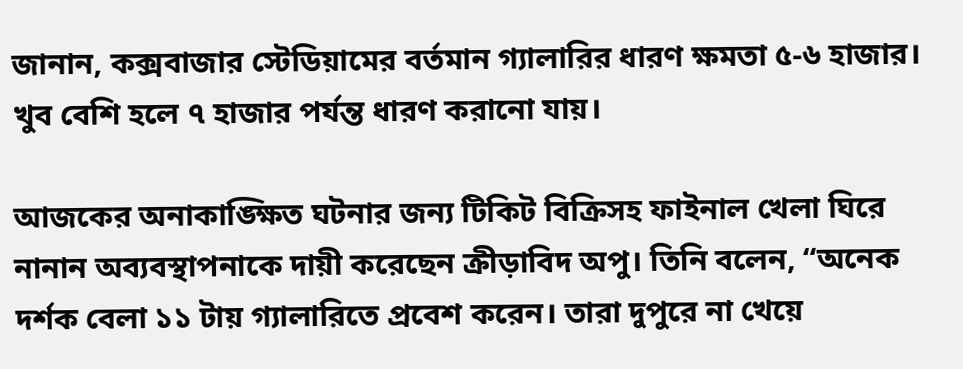জানান, কক্সবাজার স্টেডিয়ামের বর্তমান গ্যালারির ধারণ ক্ষমতা ৫-৬ হাজার। খুব বেশি হলে ৭ হাজার পর্যন্ত ধারণ করানো যায়।

আজকের অনাকাঙ্ক্ষিত ঘটনার জন্য টিকিট বিক্রিসহ ফাইনাল খেলা ঘিরে নানান অব্যবস্থাপনাকে দায়ী করেছেন ক্রীড়াবিদ অপু। তিনি বলেন, “অনেক দর্শক বেলা ১১ টায় গ্যালারিতে প্রবেশ করেন। তারা দুপুরে না খেয়ে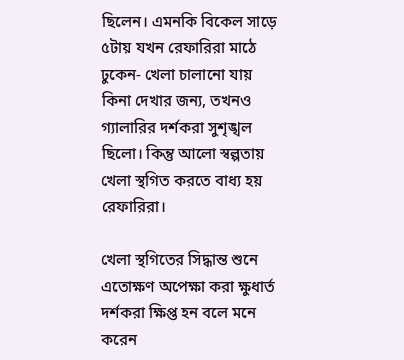ছিলেন। এমনকি বিকেল সাড়ে ৫টায় যখন রেফারিরা মাঠে ঢুকেন- খেলা চালানো যায় কিনা দেখার জন্য, তখনও গ্যালারির দর্শকরা সুশৃঙ্খল ছিলো। কিন্তু আলো স্বল্পতায় খেলা স্থগিত করতে বাধ্য হয় রেফারিরা।

খেলা স্থগিতের সিদ্ধান্ত শুনে এতোক্ষণ অপেক্ষা করা ক্ষুধার্ত দর্শকরা ক্ষিপ্ত হন বলে মনে করেন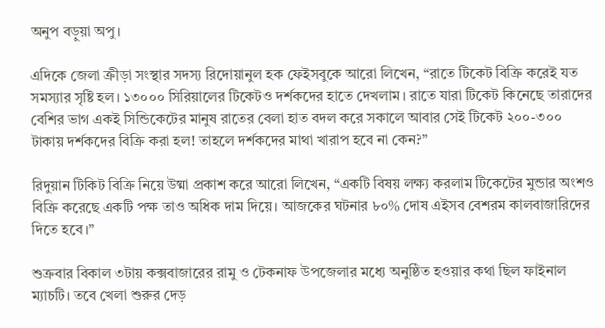অনুপ বড়ুয়া অপু।

এদিকে জেলা ক্রীড়া সংস্থার সদস্য রিদোয়ানুল হক ফেইসবুকে আরো লিখেন, “রাতে টিকেট বিক্রি করেই যত সমস্যার সৃষ্টি হল। ১৩০০০ সিরিয়ালের টিকেটও দর্শকদের হাতে দেখলাম। রাতে যারা টিকেট কিনেছে তারাদের বেশির ভাগ একই সিন্ডিকেটের মানুষ রাতের বেলা হাত বদল করে সকালে আবার সেই টিকেট ২০০-৩০০ টাকায় দর্শকদের বিক্রি করা হল! তাহলে দর্শকদের মাথা খারাপ হবে না কেন?”

রিদুয়ান টিকিট বিক্রি নিয়ে উষ্মা প্রকাশ করে আরো লিখেন, “একটি বিষয় লক্ষ্য করলাম টিকেটের মুন্ডার অংশও বিক্রি করেছে একটি পক্ষ তাও অধিক দাম দিয়ে। আজকের ঘটনার ৮০% দোষ এইসব বেশরম কালবাজারিদের দিতে হবে।”

শুক্রবার বিকাল ৩টায় কক্সবাজারের রামু ও টেকনাফ উপজেলার মধ্যে অনুষ্ঠিত হওয়ার কথা ছিল ফাইনাল ম্যাচটি। তবে খেলা শুরুর দেড়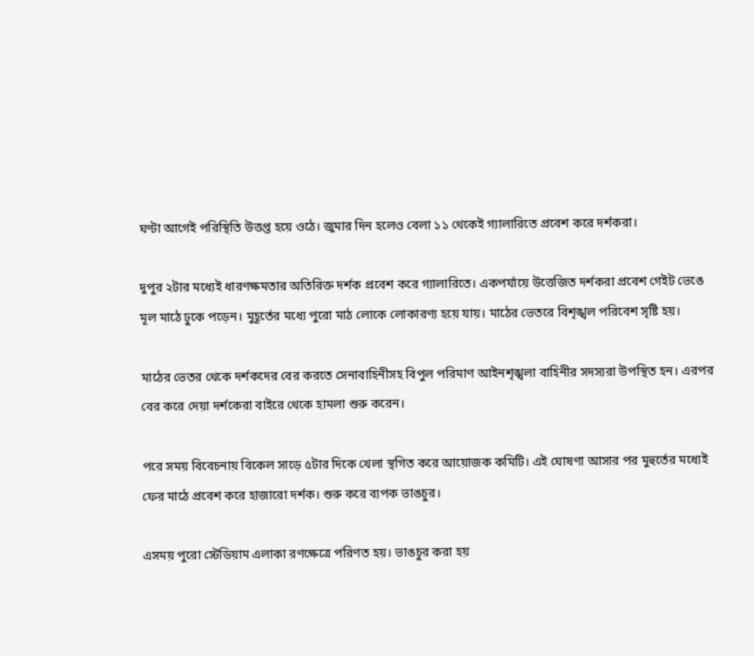ঘণ্টা আগেই পরিস্থিতি উত্তপ্ত হয়ে ওঠে। জুমার দিন হলেও বেলা ১১ থেকেই গ্যালারিতে প্রবেশ করে দর্শকরা।

দুপুর ২টার মধ্যেই ধারণক্ষমতার অতিরিক্ত দর্শক প্রবেশ করে গ্যালারিতে। একপর্যায়ে উত্তেজিত দর্শকরা প্রবেশ গেইট ভেঙে মূল মাঠে ঢুকে পড়েন। মুহূর্তের মধ্যে পুরো মাঠ লোকে লোকারণ্য হয়ে যায়। মাঠের ভেতরে বিশৃঙ্খল পরিবেশ সৃষ্টি হয়।

মাঠের ভেতর থেকে দর্শকদের বের করতে সেনাবাহিনীসহ বিপুল পরিমাণ আইনশৃঙ্খলা বাহিনীর সদস্যরা উপস্থিত হন। এরপর বের করে দেয়া দর্শকেরা বাইরে থেকে হামলা শুরু করেন।

পরে সময় বিবেচনায় বিকেল সাড়ে ৫টার দিকে খেলা স্থগিত করে আয়োজক কমিটি। এই ঘোষণা আসার পর মুহুর্তের মধ্যেই ফের মাঠে প্রবেশ করে হাজারো দর্শক। শুরু করে ব্যপক ভাঙচুর।

এসময় পুরো স্টেডিয়াম এলাকা রণক্ষেত্রে পরিণত হয়। ভাঙচুর করা হয়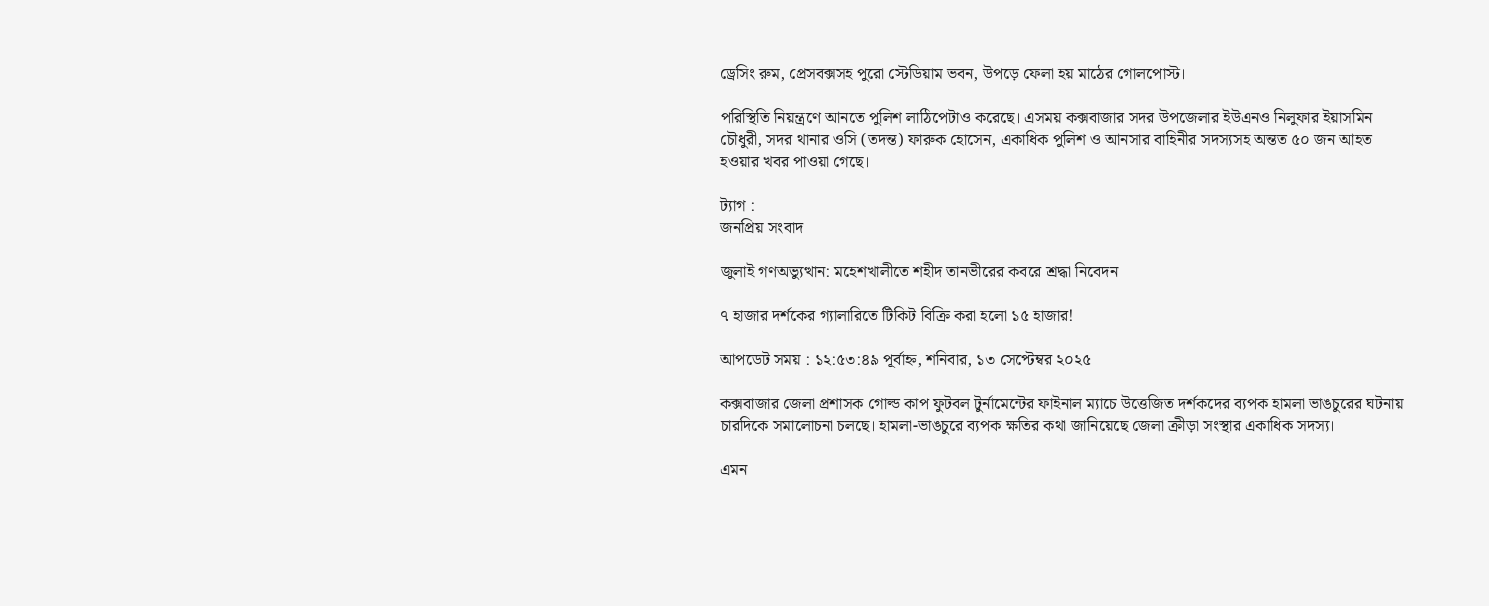ড্রেসিং রুম, প্রেসবক্সসহ পুরো স্টেডিয়াম ভবন, উপড়ে ফেলা হয় মাঠের গোলপোস্ট।

পরিস্থিতি নিয়ন্ত্রণে আনতে পুলিশ লাঠিপেটাও করেছে। এসময় কক্সবাজার সদর উপজেলার ইউএনও নিলুফার ইয়াসমিন চৌধুরী, সদর থানার ওসি (তদন্ত) ফারুক হোসেন, একাধিক পুলিশ ও আনসার বাহিনীর সদস্যসহ অন্তত ৫০ জন আহত হওয়ার খবর পাওয়া গেছে।

ট্যাগ :
জনপ্রিয় সংবাদ

জুলাই গণঅভ্যুত্থান: মহেশখালীতে শহীদ তানভীরের কবরে শ্রদ্ধা নিবেদন

৭ হাজার দর্শকের গ্যালারিতে টিকিট বিক্রি করা হলো ১৫ হাজার!

আপডেট সময় : ১২:৫৩:৪৯ পূর্বাহ্ন, শনিবার, ১৩ সেপ্টেম্বর ২০২৫

কক্সবাজার জেলা প্রশাসক গোল্ড কাপ ফুটবল টুর্নামেন্টের ফাইনাল ম্যাচে উত্তেজিত দর্শকদের ব্যপক হামলা ভাঙচুরের ঘটনায় চারদিকে সমালোচনা চলছে। হামলা-ভাঙচুরে ব্যপক ক্ষতির কথা জানিয়েছে জেলা ক্রীড়া সংস্থার একাধিক সদস্য।

এমন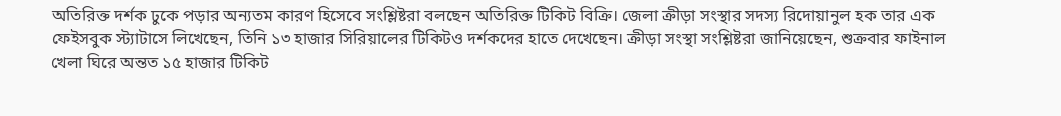অতিরিক্ত দর্শক ঢুকে পড়ার অন্যতম কারণ হিসেবে সংশ্লিষ্টরা বলছেন অতিরিক্ত টিকিট বিক্রি। জেলা ক্রীড়া সংস্থার সদস্য রিদোয়ানুল হক তার এক ফেইসবুক স্ট্যাটাসে লিখেছেন, তিনি ১৩ হাজার সিরিয়ালের টিকিটও দর্শকদের হাতে দেখেছেন। ক্রীড়া সংস্থা সংশ্লিষ্টরা জানিয়েছেন, শুক্রবার ফাইনাল খেলা ঘিরে অন্তত ১৫ হাজার টিকিট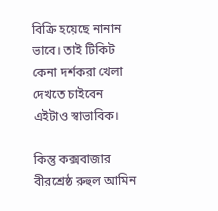বিক্রি হয়েছে নানান ভাবে। তাই টিকিট কেনা দর্শকরা খেলা দেখতে চাইবেন এইটাও স্বাভাবিক।

কিন্তু কক্সবাজার বীরশ্রেষ্ঠ রুহুল আমিন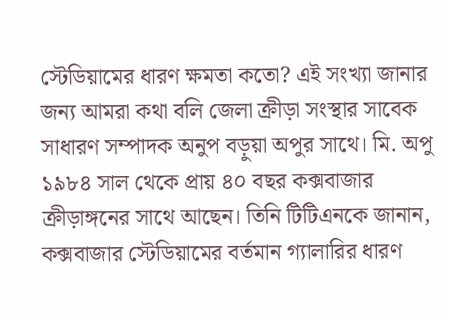স্টেডিয়ামের ধারণ ক্ষমতা কতো? এই সংখ্যা জানার জন্য আমরা কথা বলি জেলা ক্রীড়া সংস্থার সাবেক সাধারণ সম্পাদক অনুপ বড়ুয়া অপুর সাথে। মি. অপু ১৯৮৪ সাল থেকে প্রায় ৪০ বছর কক্সবাজার ক্রীড়াঙ্গনের সাথে আছেন। তিনি টিটিএনকে জানান, কক্সবাজার স্টেডিয়ামের বর্তমান গ্যালারির ধারণ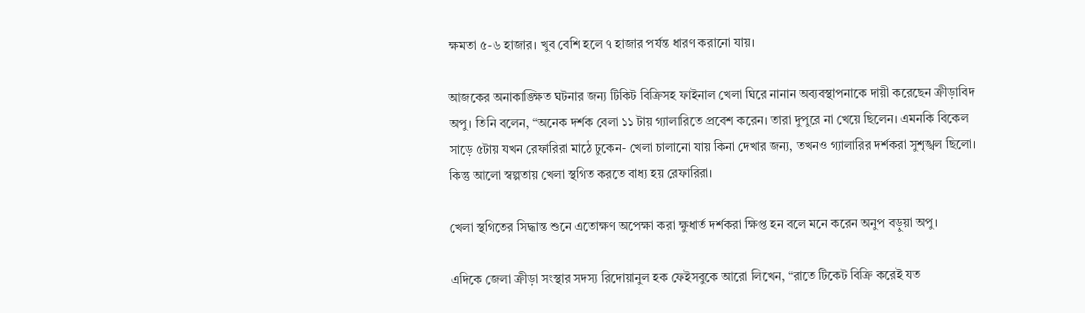ক্ষমতা ৫-৬ হাজার। খুব বেশি হলে ৭ হাজার পর্যন্ত ধারণ করানো যায়।

আজকের অনাকাঙ্ক্ষিত ঘটনার জন্য টিকিট বিক্রিসহ ফাইনাল খেলা ঘিরে নানান অব্যবস্থাপনাকে দায়ী করেছেন ক্রীড়াবিদ অপু। তিনি বলেন, “অনেক দর্শক বেলা ১১ টায় গ্যালারিতে প্রবেশ করেন। তারা দুপুরে না খেয়ে ছিলেন। এমনকি বিকেল সাড়ে ৫টায় যখন রেফারিরা মাঠে ঢুকেন- খেলা চালানো যায় কিনা দেখার জন্য, তখনও গ্যালারির দর্শকরা সুশৃঙ্খল ছিলো। কিন্তু আলো স্বল্পতায় খেলা স্থগিত করতে বাধ্য হয় রেফারিরা।

খেলা স্থগিতের সিদ্ধান্ত শুনে এতোক্ষণ অপেক্ষা করা ক্ষুধার্ত দর্শকরা ক্ষিপ্ত হন বলে মনে করেন অনুপ বড়ুয়া অপু।

এদিকে জেলা ক্রীড়া সংস্থার সদস্য রিদোয়ানুল হক ফেইসবুকে আরো লিখেন, “রাতে টিকেট বিক্রি করেই যত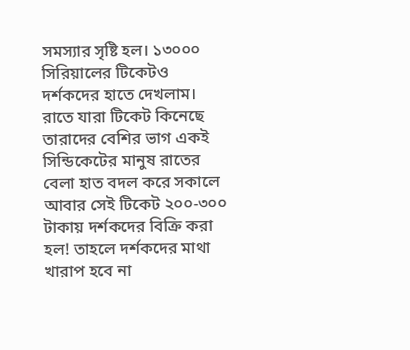সমস্যার সৃষ্টি হল। ১৩০০০ সিরিয়ালের টিকেটও দর্শকদের হাতে দেখলাম। রাতে যারা টিকেট কিনেছে তারাদের বেশির ভাগ একই সিন্ডিকেটের মানুষ রাতের বেলা হাত বদল করে সকালে আবার সেই টিকেট ২০০-৩০০ টাকায় দর্শকদের বিক্রি করা হল! তাহলে দর্শকদের মাথা খারাপ হবে না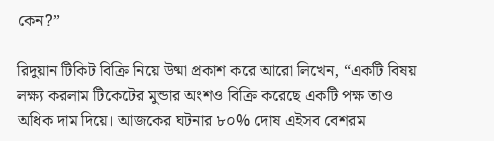কেন?”

রিদুয়ান টিকিট বিক্রি নিয়ে উষ্মা প্রকাশ করে আরো লিখেন, “একটি বিষয় লক্ষ্য করলাম টিকেটের মুন্ডার অংশও বিক্রি করেছে একটি পক্ষ তাও অধিক দাম দিয়ে। আজকের ঘটনার ৮০% দোষ এইসব বেশরম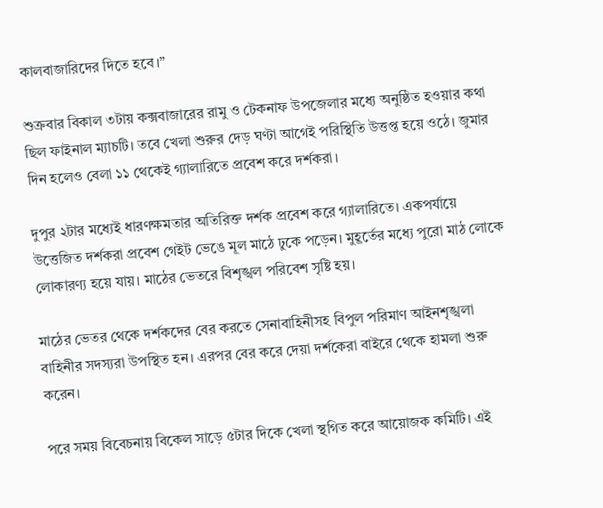কালবাজারিদের দিতে হবে।”

শুক্রবার বিকাল ৩টায় কক্সবাজারের রামু ও টেকনাফ উপজেলার মধ্যে অনুষ্ঠিত হওয়ার কথা ছিল ফাইনাল ম্যাচটি। তবে খেলা শুরুর দেড় ঘণ্টা আগেই পরিস্থিতি উত্তপ্ত হয়ে ওঠে। জুমার দিন হলেও বেলা ১১ থেকেই গ্যালারিতে প্রবেশ করে দর্শকরা।

দুপুর ২টার মধ্যেই ধারণক্ষমতার অতিরিক্ত দর্শক প্রবেশ করে গ্যালারিতে। একপর্যায়ে উত্তেজিত দর্শকরা প্রবেশ গেইট ভেঙে মূল মাঠে ঢুকে পড়েন। মুহূর্তের মধ্যে পুরো মাঠ লোকে লোকারণ্য হয়ে যায়। মাঠের ভেতরে বিশৃঙ্খল পরিবেশ সৃষ্টি হয়।

মাঠের ভেতর থেকে দর্শকদের বের করতে সেনাবাহিনীসহ বিপুল পরিমাণ আইনশৃঙ্খলা বাহিনীর সদস্যরা উপস্থিত হন। এরপর বের করে দেয়া দর্শকেরা বাইরে থেকে হামলা শুরু করেন।

পরে সময় বিবেচনায় বিকেল সাড়ে ৫টার দিকে খেলা স্থগিত করে আয়োজক কমিটি। এই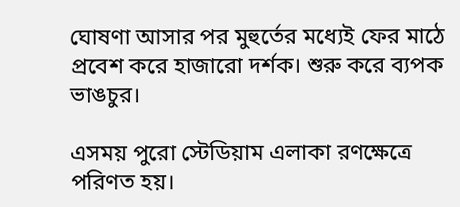ঘোষণা আসার পর মুহুর্তের মধ্যেই ফের মাঠে প্রবেশ করে হাজারো দর্শক। শুরু করে ব্যপক ভাঙচুর।

এসময় পুরো স্টেডিয়াম এলাকা রণক্ষেত্রে পরিণত হয়।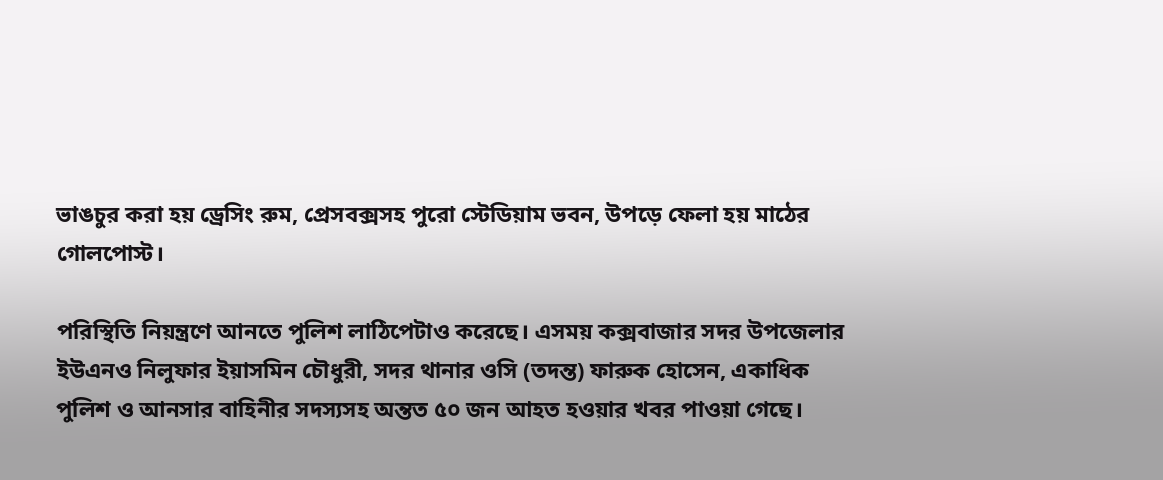ভাঙচুর করা হয় ড্রেসিং রুম, প্রেসবক্সসহ পুরো স্টেডিয়াম ভবন, উপড়ে ফেলা হয় মাঠের গোলপোস্ট।

পরিস্থিতি নিয়ন্ত্রণে আনতে পুলিশ লাঠিপেটাও করেছে। এসময় কক্সবাজার সদর উপজেলার ইউএনও নিলুফার ইয়াসমিন চৌধুরী, সদর থানার ওসি (তদন্ত) ফারুক হোসেন, একাধিক পুলিশ ও আনসার বাহিনীর সদস্যসহ অন্তত ৫০ জন আহত হওয়ার খবর পাওয়া গেছে।